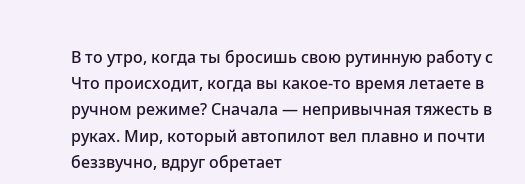В то утро, когда ты бросишь свою рутинную работу с
Что происходит, когда вы какое-то время летаете в ручном режиме? Сначала — непривычная тяжесть в руках. Мир, который автопилот вел плавно и почти беззвучно, вдруг обретает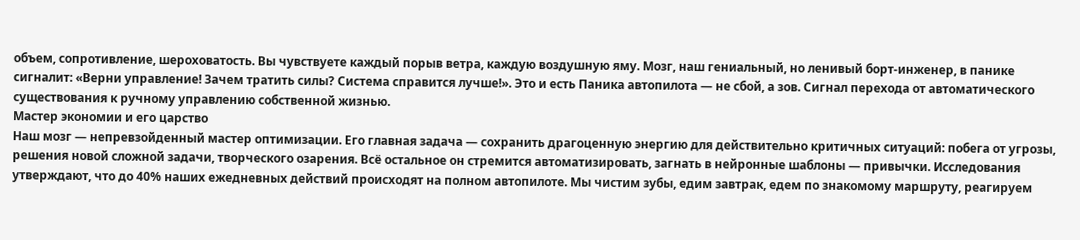объем, сопротивление, шероховатость. Вы чувствуете каждый порыв ветра, каждую воздушную яму. Мозг, наш гениальный, но ленивый борт-инженер, в панике сигналит: «Верни управление! Зачем тратить силы? Система справится лучше!». Это и есть Паника автопилота — не сбой, а зов. Сигнал перехода от автоматического существования к ручному управлению собственной жизнью.
Мастер экономии и его царство
Наш мозг — непревзойденный мастер оптимизации. Его главная задача — сохранить драгоценную энергию для действительно критичных ситуаций: побега от угрозы, решения новой сложной задачи, творческого озарения. Всё остальное он стремится автоматизировать, загнать в нейронные шаблоны — привычки. Исследования утверждают, что до 40% наших ежедневных действий происходят на полном автопилоте. Мы чистим зубы, едим завтрак, едем по знакомому маршруту, реагируем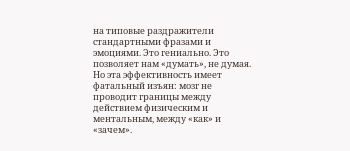на типовые раздражители стандартными фразами и эмоциями. Это гениально. Это позволяет нам «думать», не думая. Но эта эффективность имеет фатальный изъян: мозг не проводит границы между действием физическим и ментальным, между «как» и «зачем».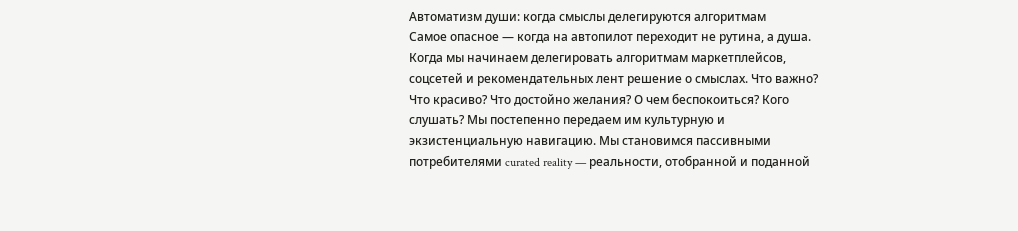Автоматизм души: когда смыслы делегируются алгоритмам
Самое опасное — когда на автопилот переходит не рутина, а душа. Когда мы начинаем делегировать алгоритмам маркетплейсов, соцсетей и рекомендательных лент решение о смыслах. Что важно? Что красиво? Что достойно желания? О чем беспокоиться? Кого слушать? Мы постепенно передаем им культурную и экзистенциальную навигацию. Мы становимся пассивными потребителями curated reality — реальности, отобранной и поданной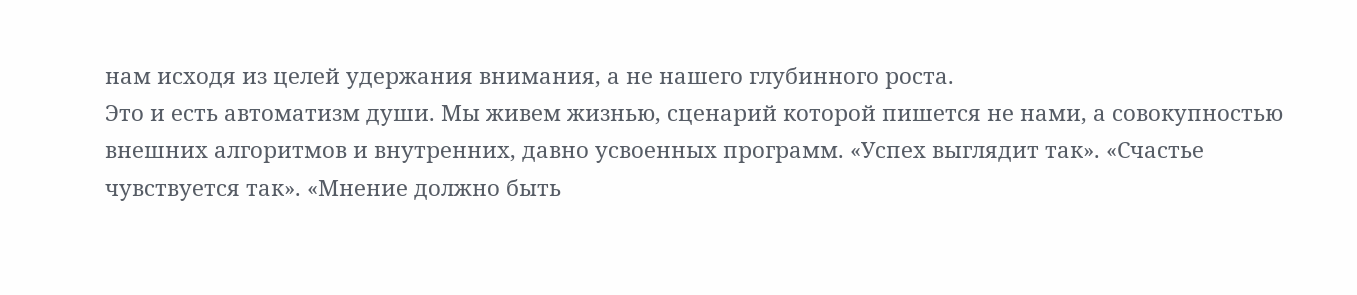нам исходя из целей удержания внимания, а не нашего глубинного роста.
Это и есть автоматизм души. Мы живем жизнью, сценарий которой пишется не нами, а совокупностью внешних алгоритмов и внутренних, давно усвоенных программ. «Успех выглядит так». «Счастье чувствуется так». «Мнение должно быть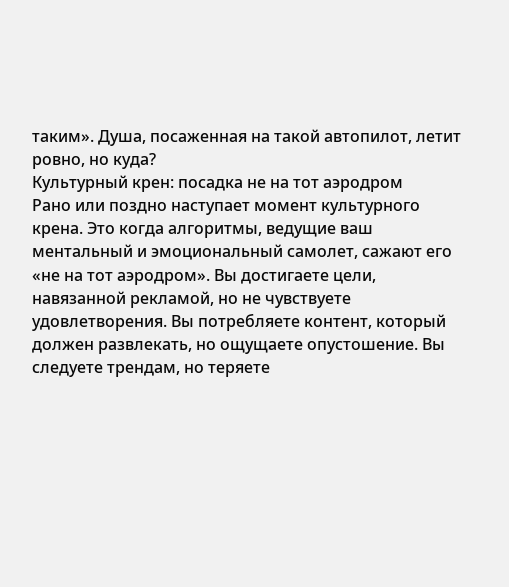таким». Душа, посаженная на такой автопилот, летит ровно, но куда?
Культурный крен: посадка не на тот аэродром
Рано или поздно наступает момент культурного крена. Это когда алгоритмы, ведущие ваш ментальный и эмоциональный самолет, сажают его «не на тот аэродром». Вы достигаете цели, навязанной рекламой, но не чувствуете удовлетворения. Вы потребляете контент, который должен развлекать, но ощущаете опустошение. Вы следуете трендам, но теряете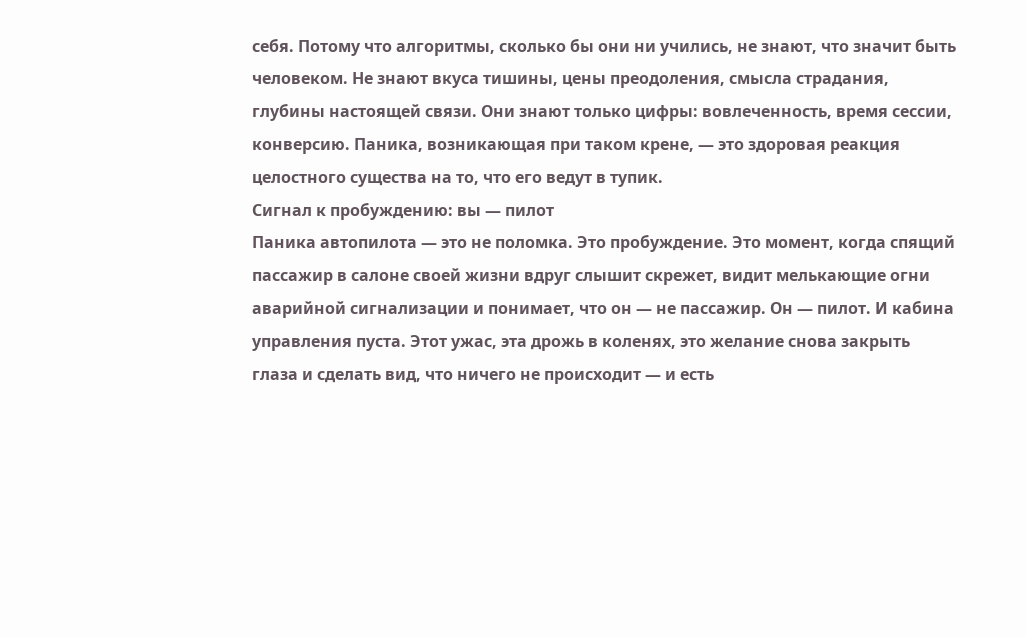себя. Потому что алгоритмы, сколько бы они ни учились, не знают, что значит быть человеком. Не знают вкуса тишины, цены преодоления, смысла страдания, глубины настоящей связи. Они знают только цифры: вовлеченность, время сессии, конверсию. Паника, возникающая при таком крене, — это здоровая реакция целостного существа на то, что его ведут в тупик.
Сигнал к пробуждению: вы — пилот
Паника автопилота — это не поломка. Это пробуждение. Это момент, когда спящий пассажир в салоне своей жизни вдруг слышит скрежет, видит мелькающие огни аварийной сигнализации и понимает, что он — не пассажир. Он — пилот. И кабина управления пуста. Этот ужас, эта дрожь в коленях, это желание снова закрыть глаза и сделать вид, что ничего не происходит — и есть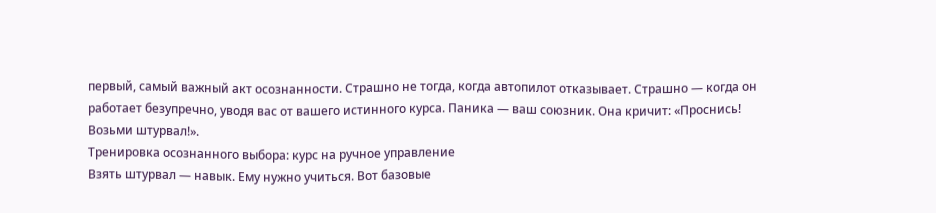первый, самый важный акт осознанности. Страшно не тогда, когда автопилот отказывает. Страшно — когда он работает безупречно, уводя вас от вашего истинного курса. Паника — ваш союзник. Она кричит: «Проснись! Возьми штурвал!».
Тренировка осознанного выбора: курс на ручное управление
Взять штурвал — навык. Ему нужно учиться. Вот базовые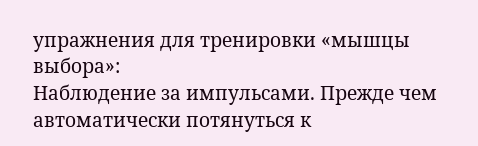упражнения для тренировки «мышцы выбора»:
Наблюдение за импульсами. Прежде чем автоматически потянуться к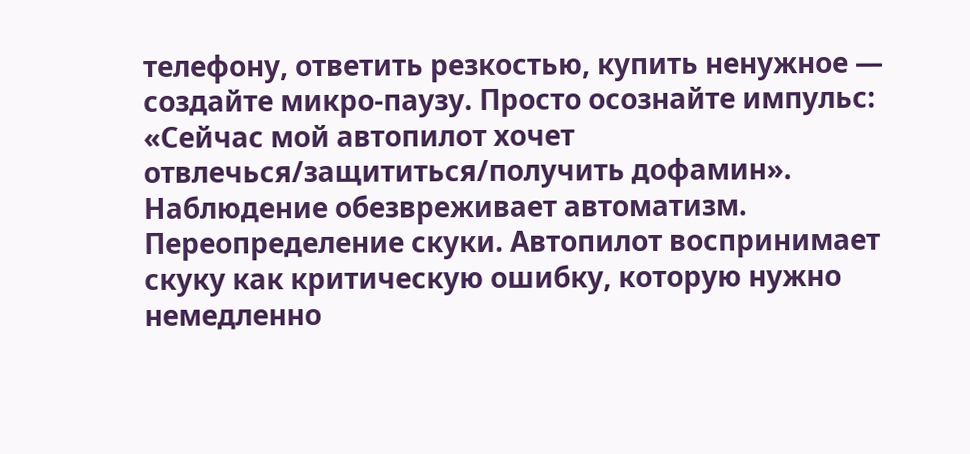телефону, ответить резкостью, купить ненужное — создайте микро-паузу. Просто осознайте импульс: «Сейчас мой автопилот хочет отвлечься/защититься/получить дофамин». Наблюдение обезвреживает автоматизм.
Переопределение скуки. Автопилот воспринимает скуку как критическую ошибку, которую нужно немедленно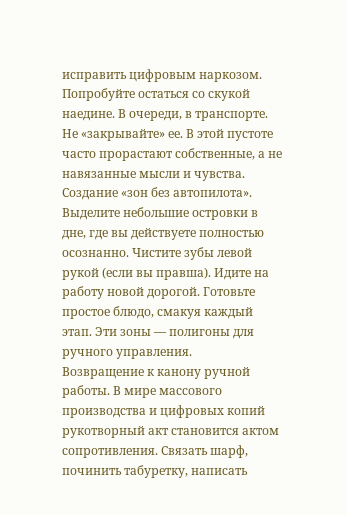исправить цифровым наркозом. Попробуйте остаться со скукой наедине. В очереди, в транспорте. Не «закрывайте» ее. В этой пустоте часто прорастают собственные, а не навязанные мысли и чувства.
Создание «зон без автопилота». Выделите небольшие островки в дне, где вы действуете полностью осознанно. Чистите зубы левой рукой (если вы правша). Идите на работу новой дорогой. Готовьте простое блюдо, смакуя каждый этап. Эти зоны — полигоны для ручного управления.
Возвращение к канону ручной работы. В мире массового производства и цифровых копий рукотворный акт становится актом сопротивления. Связать шарф, починить табуретку, написать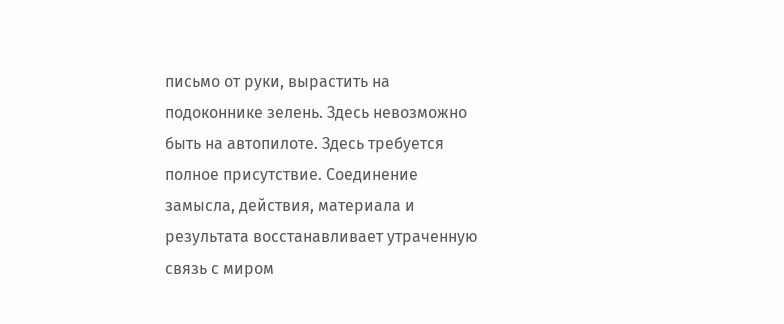письмо от руки, вырастить на подоконнике зелень. Здесь невозможно быть на автопилоте. Здесь требуется полное присутствие. Соединение замысла, действия, материала и результата восстанавливает утраченную связь с миром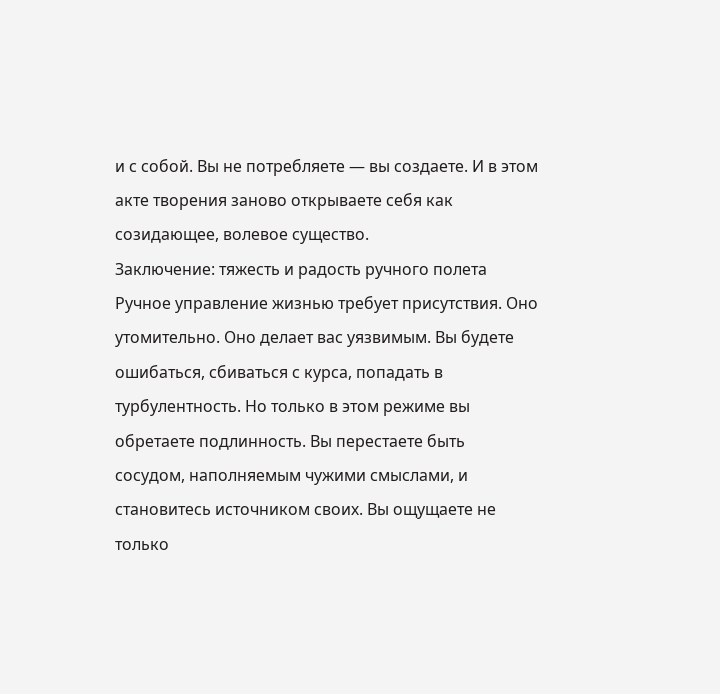и с собой. Вы не потребляете — вы создаете. И в этом акте творения заново открываете себя как созидающее, волевое существо.
Заключение: тяжесть и радость ручного полета
Ручное управление жизнью требует присутствия. Оно утомительно. Оно делает вас уязвимым. Вы будете ошибаться, сбиваться с курса, попадать в турбулентность. Но только в этом режиме вы обретаете подлинность. Вы перестаете быть сосудом, наполняемым чужими смыслами, и становитесь источником своих. Вы ощущаете не только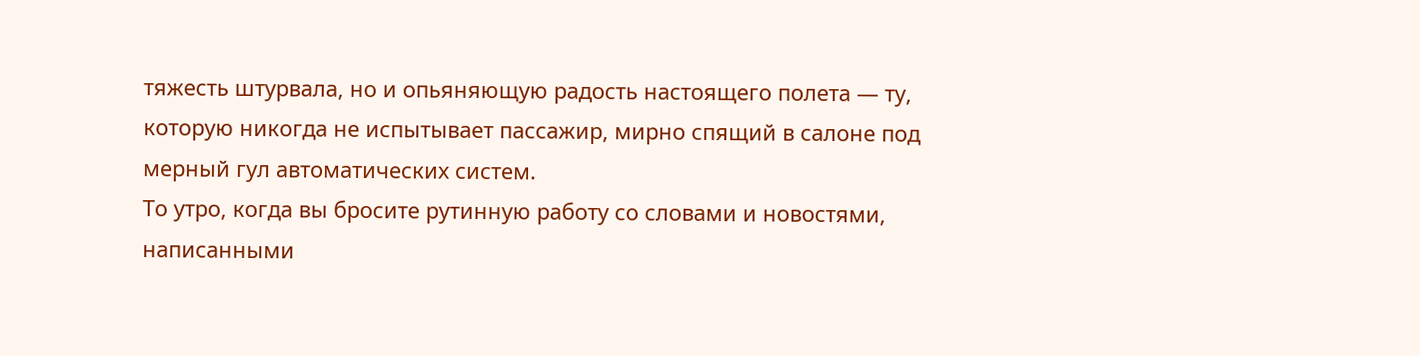тяжесть штурвала, но и опьяняющую радость настоящего полета — ту, которую никогда не испытывает пассажир, мирно спящий в салоне под мерный гул автоматических систем.
То утро, когда вы бросите рутинную работу со словами и новостями, написанными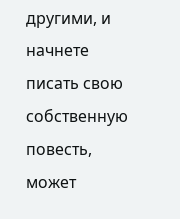другими, и начнете писать свою собственную повесть, может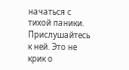начаться с тихой паники. Прислушайтесь к ней. Это не крик о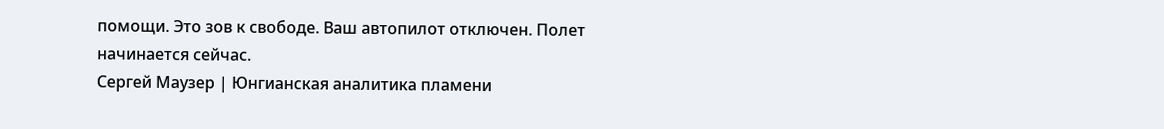помощи. Это зов к свободе. Ваш автопилот отключен. Полет начинается сейчас.
Сергей Маузер | Юнгианская аналитика пламени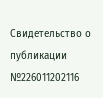Свидетельство о публикации №226011202116